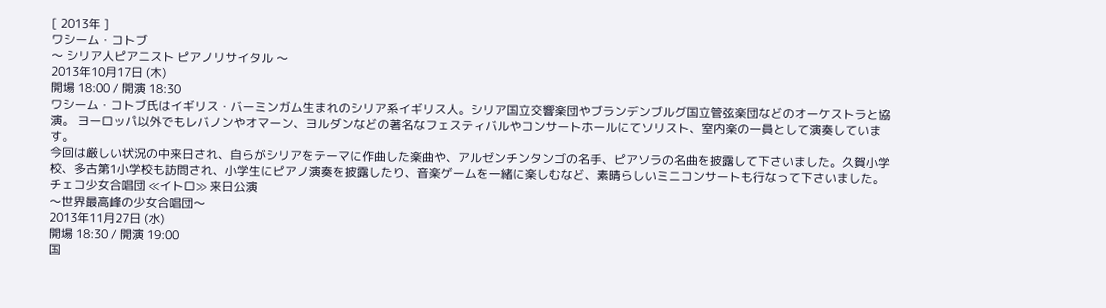[ 2013年 ]
ワシーム・コトブ
〜 シリア人ピアニスト ピアノリサイタル 〜
2013年10月17日 (木)
開場 18:00 / 開演 18:30
ワシーム・コトブ氏はイギリス・バーミンガム生まれのシリア系イギリス人。シリア国立交響楽団やブランデンブルグ国立管弦楽団などのオーケストラと協演。 ヨーロッパ以外でもレバノンやオマーン、ヨルダンなどの著名なフェスティバルやコンサートホールにてソリスト、室内楽の一員として演奏しています。
今回は厳しい状況の中来日され、自らがシリアをテーマに作曲した楽曲や、アルゼンチンタンゴの名手、ピアソラの名曲を披露して下さいました。久賀小学校、多古第1小学校も訪問され、小学生にピアノ演奏を披露したり、音楽ゲームを一緒に楽しむなど、素晴らしいミニコンサートも行なって下さいました。
チェコ少女合唱団 ≪イトロ≫ 来日公演
〜世界最高峰の少女合唱団〜
2013年11月27日 (水)
開場 18:30 / 開演 19:00
国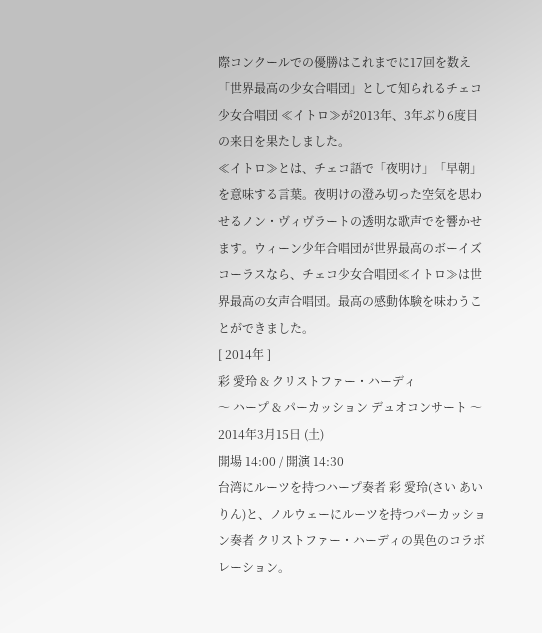際コンクールでの優勝はこれまでに17回を数え「世界最高の少女合唱団」として知られるチェコ少女合唱団 ≪イトロ≫が2013年、3年ぶり6度目の来日を果たしました。
≪イトロ≫とは、チェコ語で「夜明け」「早朝」を意味する言葉。夜明けの澄み切った空気を思わせるノン・ヴィヴラートの透明な歌声でを響かせます。ウィーン少年合唱団が世界最高のボーイズコーラスなら、チェコ少女合唱団≪イトロ≫は世界最高の女声合唱団。最高の感動体験を味わうことができました。
[ 2014年 ]
彩 愛玲 & クリストファー・ハーディ
〜 ハープ & パーカッション デュオコンサート 〜
2014年3月15日 (土)
開場 14:00 / 開演 14:30
台湾にルーツを持つハープ奏者 彩 愛玲(さい あいりん)と、ノルウェーにルーツを持つパーカッション奏者 クリストファー・ハーディの異色のコラボレーション。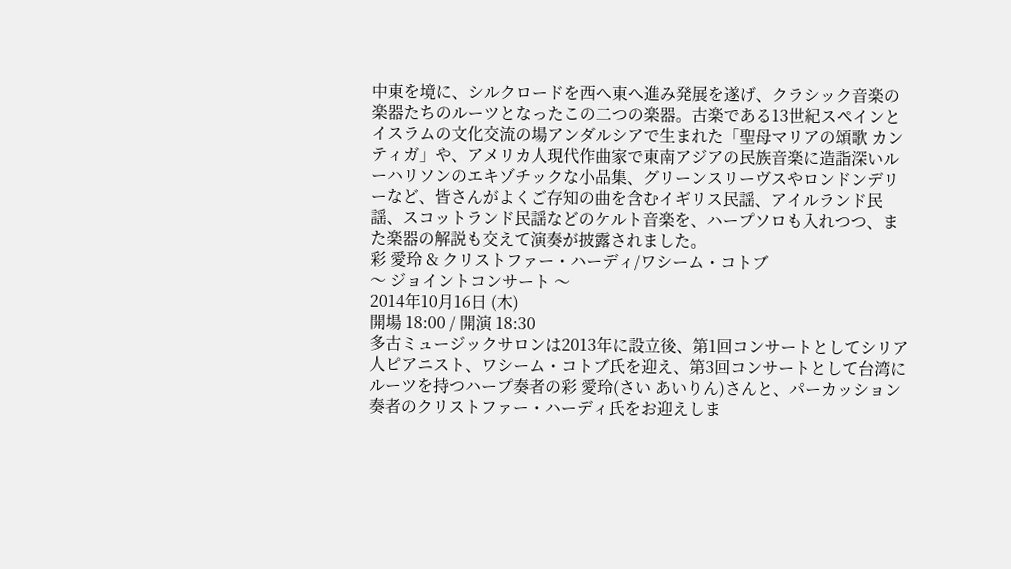中東を境に、シルクロードを西へ東へ進み発展を遂げ、クラシック音楽の楽器たちのルーツとなったこの二つの楽器。古楽である13世紀スペインとイスラムの文化交流の場アンダルシアで生まれた「聖母マリアの頌歌 カンティガ」や、アメリカ人現代作曲家で東南アジアの民族音楽に造詣深いルーハリソンのエキゾチックな小品集、グリーンスリーヴスやロンドンデリーなど、皆さんがよくご存知の曲を含むイギリス民謡、アイルランド民謡、スコットランド民謡などのケルト音楽を、ハープソロも入れつつ、また楽器の解説も交えて演奏が披露されました。
彩 愛玲 & クリストファー・ハーディ/ワシーム・コトブ
〜 ジョイントコンサート 〜
2014年10月16日 (木)
開場 18:00 / 開演 18:30
多古ミュージックサロンは2013年に設立後、第1回コンサートとしてシリア人ピアニスト、ワシーム・コトブ氏を迎え、第3回コンサートとして台湾にルーツを持つハープ奏者の彩 愛玲(さい あいりん)さんと、パーカッション奏者のクリストファー・ハーディ氏をお迎えしま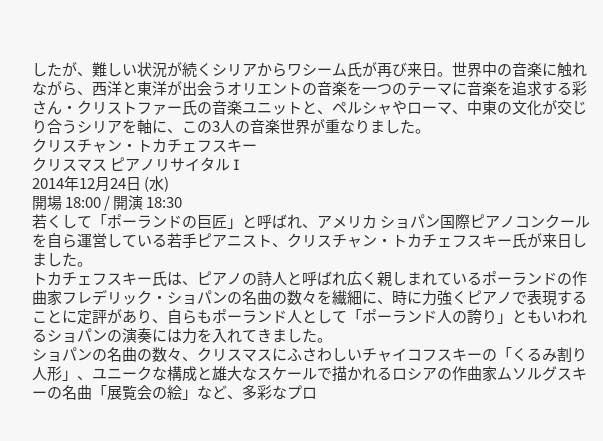したが、難しい状況が続くシリアからワシーム氏が再び来日。世界中の音楽に触れながら、西洋と東洋が出会うオリエントの音楽を一つのテーマに音楽を追求する彩さん・クリストファー氏の音楽ユニットと、ペルシャやローマ、中東の文化が交じり合うシリアを軸に、この3人の音楽世界が重なりました。
クリスチャン・トカチェフスキー
クリスマス ピアノリサイタル I
2014年12月24日 (水)
開場 18:00 / 開演 18:30
若くして「ポーランドの巨匠」と呼ばれ、アメリカ ショパン国際ピアノコンクールを自ら運営している若手ピアニスト、クリスチャン・トカチェフスキー氏が来日しました。
トカチェフスキー氏は、ピアノの詩人と呼ばれ広く親しまれているポーランドの作曲家フレデリック・ショパンの名曲の数々を繊細に、時に力強くピアノで表現することに定評があり、自らもポーランド人として「ポーランド人の誇り」ともいわれるショパンの演奏には力を入れてきました。
ショパンの名曲の数々、クリスマスにふさわしいチャイコフスキーの「くるみ割り人形」、ユニークな構成と雄大なスケールで描かれるロシアの作曲家ムソルグスキーの名曲「展覧会の絵」など、多彩なプロ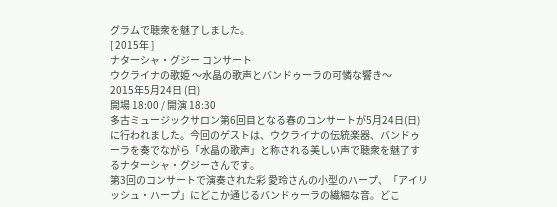グラムで聴衆を魅了しました。
[ 2015年 ]
ナターシャ・グジー コンサート
ウクライナの歌姫 〜水晶の歌声とバンドゥーラの可憐な響き〜
2015年5月24日 (日)
開場 18:00 / 開演 18:30
多古ミュージックサロン第6回目となる春のコンサートが5月24日(日)に行われました。今回のゲストは、ウクライナの伝統楽器、バンドゥーラを奏でながら「水晶の歌声」と称される美しい声で聴衆を魅了するナターシャ・グジーさんです。
第3回のコンサートで演奏された彩 愛玲さんの小型のハープ、「アイリッシュ・ハープ」にどこか通じるバンドゥーラの繊細な音。どこ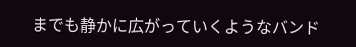までも静かに広がっていくようなバンド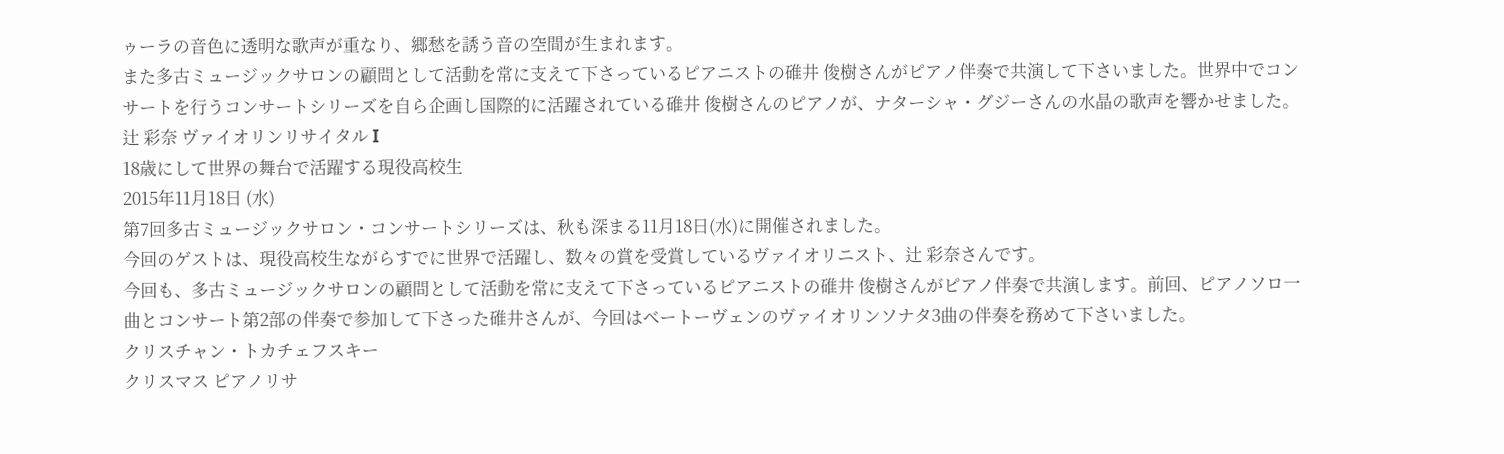ゥーラの音色に透明な歌声が重なり、郷愁を誘う音の空間が生まれます。
また多古ミュージックサロンの顧問として活動を常に支えて下さっているピアニストの碓井 俊樹さんがピアノ伴奏で共演して下さいました。世界中でコンサートを行うコンサートシリーズを自ら企画し国際的に活躍されている碓井 俊樹さんのピアノが、ナターシャ・グジーさんの水晶の歌声を響かせました。
辻 彩奈 ヴァイオリンリサイタル I
18歳にして世界の舞台で活躍する現役高校生
2015年11月18日 (水)
第7回多古ミュージックサロン・コンサートシリーズは、秋も深まる11月18日(水)に開催されました。
今回のゲストは、現役高校生ながらすでに世界で活躍し、数々の賞を受賞しているヴァイオリニスト、辻 彩奈さんです。
今回も、多古ミュージックサロンの顧問として活動を常に支えて下さっているピアニストの碓井 俊樹さんがピアノ伴奏で共演します。前回、ピアノソロ一曲とコンサート第2部の伴奏で参加して下さった碓井さんが、今回はベートーヴェンのヴァイオリンソナタ3曲の伴奏を務めて下さいました。
クリスチャン・トカチェフスキー
クリスマス ピアノリサ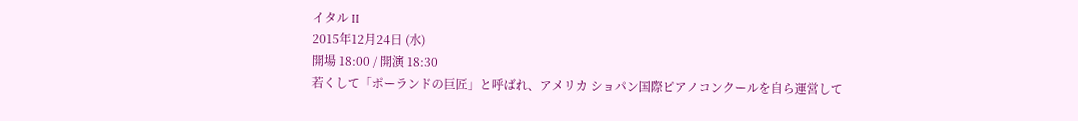イタル II
2015年12月24日 (水)
開場 18:00 / 開演 18:30
若くして「ポーランドの巨匠」と呼ばれ、アメリカ ショパン国際ピアノコンクールを自ら運営して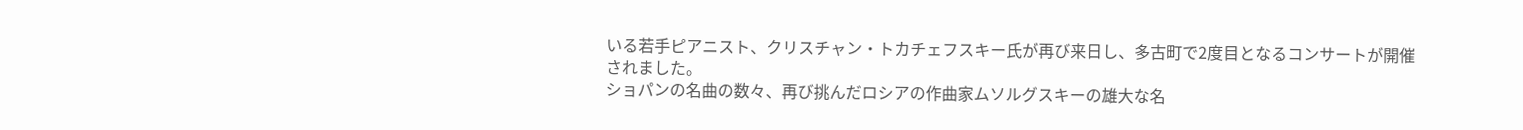いる若手ピアニスト、クリスチャン・トカチェフスキー氏が再び来日し、多古町で2度目となるコンサートが開催されました。
ショパンの名曲の数々、再び挑んだロシアの作曲家ムソルグスキーの雄大な名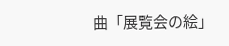曲「展覧会の絵」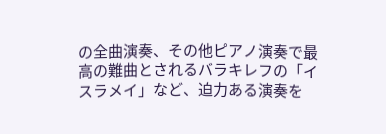の全曲演奏、その他ピアノ演奏で最高の難曲とされるバラキレフの「イスラメイ」など、迫力ある演奏を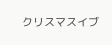クリスマスイブ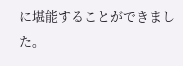に堪能することができました。